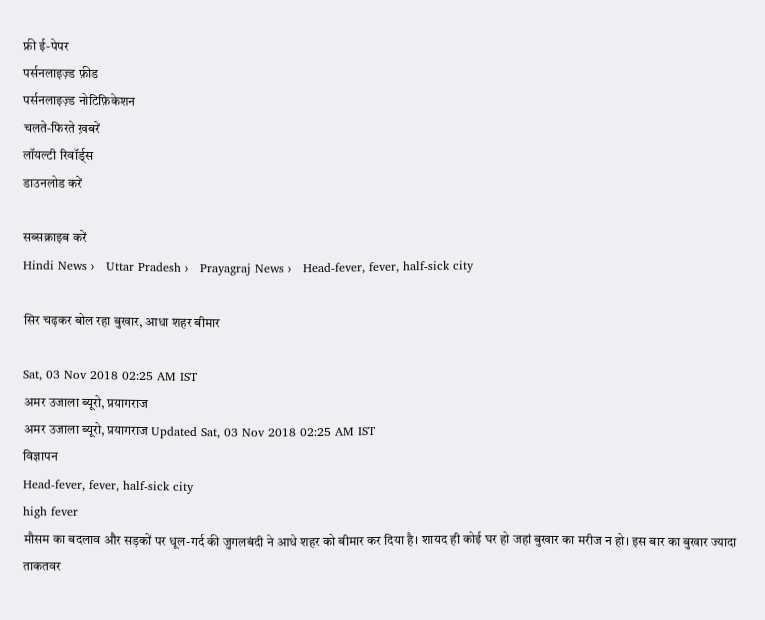फ्री ई-पेपर
पर्सनलाइज़्ड फ़ीड
पर्सनलाइज़्ड नोटिफ़िकेशन
चलते-फिरते ख़बरें
लॉयल्टी रिवॉर्ड्स
डाउनलोड करें

सब्सक्राइब करें
Hindi News ›   Uttar Pradesh ›   Prayagraj News ›   Head-fever, fever, half-sick city

सिर चढ़कर बोल रहा बुखार, आधा शहर बीमार

Sat, 03 Nov 2018 02:25 AM IST
अमर उजाला ब्यूरो, प्रयागराज
अमर उजाला ब्यूरो, प्रयागराज Updated Sat, 03 Nov 2018 02:25 AM IST
विज्ञापन
Head-fever, fever, half-sick city
high fever
मौसम का बदलाव और सड़कों पर धूल-गर्द की जुगलबंदी ने आधे शहर को बीमार कर दिया है। शायद ही कोई घर हो जहां बुखार का मरीज न हो। इस बार का बुखार ज्यादा ताकतवर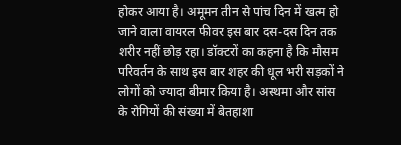होकर आया है। अमूमन तीन से पांच दिन में खत्म हो जाने वाला वायरल फीवर इस बार दस-दस दिन तक शरीर नहीं छोड़ रहा। डॉक्टरों का कहना है कि मौसम परिवर्तन के साथ इस बार शहर की धूल भरी सड़कों ने लोगों को ज्यादा बीमार किया है। अस्थमा और सांस के रोगियों की संख्या में बेतहाशा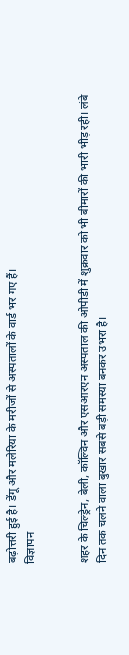बढ़ोत्तरी हुई है। डेंगू और मलेरिया के मरीजों से अस्पतालों के वार्ड भर गए हैं।
विज्ञापन


शहर के चिल्ड्रेन, बेली, कॉल्विन और एसआरएन अस्पताल की ओपीडी में शुक्रवार को भी बीमारों की भारी भीड़ रही। लंबे दिन तक चलने वाला बुखार सबसे बड़ी समस्या बनकर उभरा है।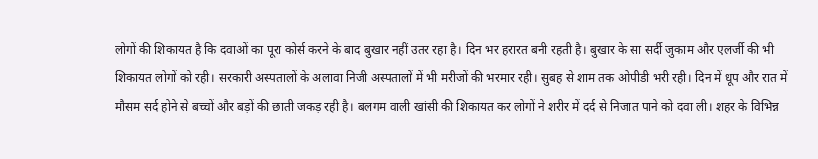लोगों की शिकायत है कि दवाओं का पूरा कोर्स करने के बाद बुखार नहीं उतर रहा है। दिन भर हरारत बनी रहती है। बुखार के सा सर्दी जुकाम और एलर्जी की भी शिकायत लोगों को रही। सरकारी अस्पतालों के अलावा निजी अस्पतालों में भी मरीजों की भरमार रही। सुबह से शाम तक ओपीडी भरी रही। दिन में धूप और रात में मौसम सर्द होने से बच्चों और बड़ों की छाती जकड़ रही है। बलगम वाली खांसी की शिकायत कर लोगों ने शरीर में दर्द से निजात पाने को दवा ली। शहर के विभिन्न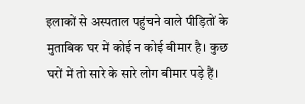इलाकों से अस्पताल पहुंचने वाले पीड़ितों के मुताबिक घर में कोई न कोई बीमार है। कुछ घरों में तो सारे के सारे लोग बीमार पड़े हैं।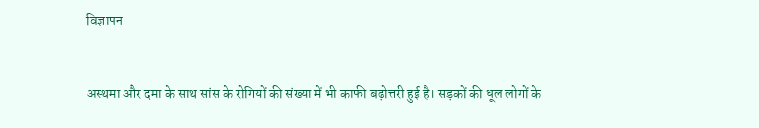विज्ञापन


अस्थमा और दमा के साथ सांस के रोगियों की संख्या में भी काफी बढ़ोत्तरी हुई है। सड़कों की धूल लोगों के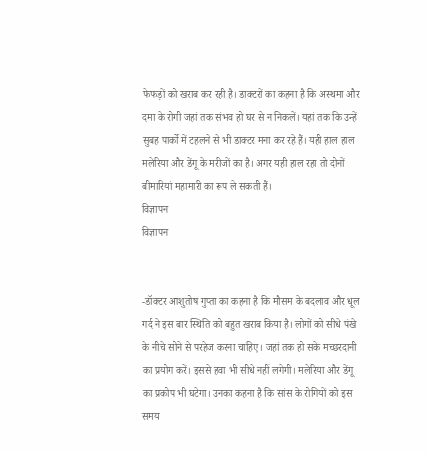फेफड़ों को खराब कर रही है। डाक्टरों का कहना है कि अस्थमा और दमा के रोगी जहां तक संभव हो घर से न निकलें। यहां तक कि उन्हें सुबह पार्को में टहलने से भी डाक्टर मना कर रहे हैं। यही हाल हाल मलेरिया और डेंगू के मरीजों का है। अगर यही हाल रहा तो दोनों बीमारियां महामारी का रूप ले सकती हैं।
विज्ञापन
विज्ञापन


-डॉक्टर आशुतोष गुप्ता का कहना है कि मौसम के बदलाव और धूल गर्द ने इस बार स्थिति को बहुत खराब किया है। लोगों को सीधे पंखे के नीचे सोने से परहेज करना चाहिए। जहां तक हो सके मच्छरदानी का प्रयोग करें। इससे हवा भी सीधे नहीं लगेगी। मलेरिया और डेंगू का प्रकोप भी घटेगा। उनका कहना है कि सांस के रोगियों को इस समय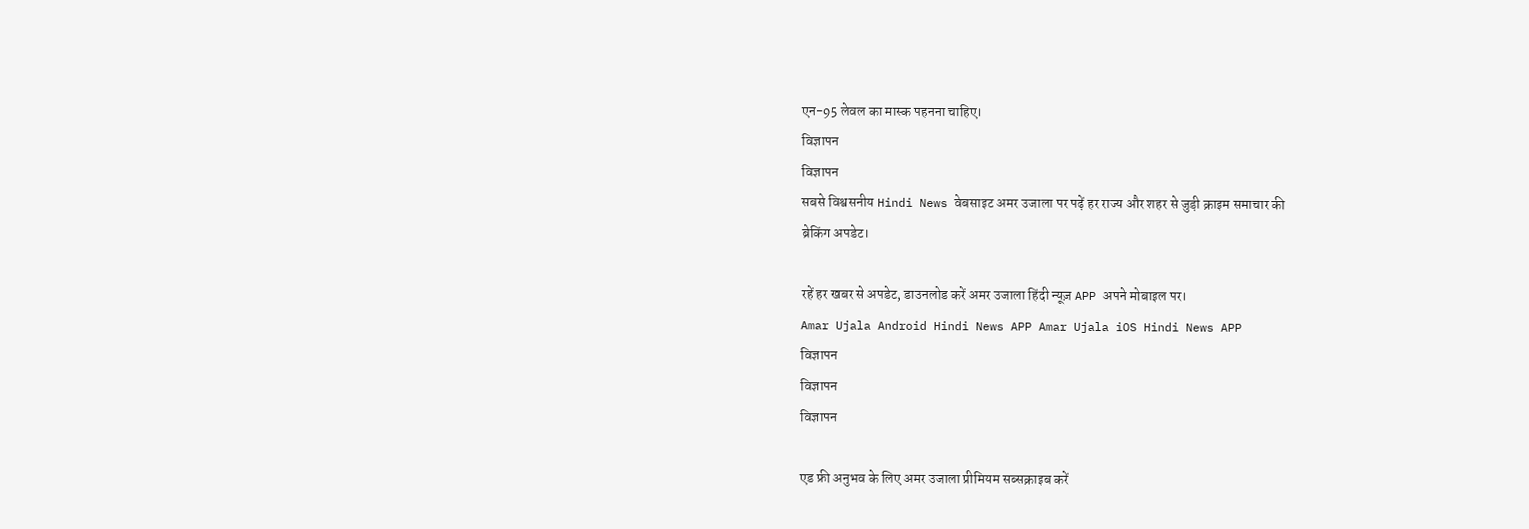एन-95 लेवल का मास्क पहनना चाहिए।
विज्ञापन
विज्ञापन
सबसे विश्वसनीय Hindi News वेबसाइट अमर उजाला पर पढ़ें हर राज्य और शहर से जुड़ी क्राइम समाचार की
ब्रेकिंग अपडेट।

रहें हर खबर से अपडेट, डाउनलोड करें अमर उजाला हिंदी न्यूज़ APP अपने मोबाइल पर।
Amar Ujala Android Hindi News APP Amar Ujala iOS Hindi News APP
विज्ञापन
विज्ञापन
विज्ञापन

एड फ्री अनुभव के लिए अमर उजाला प्रीमियम सब्सक्राइब करें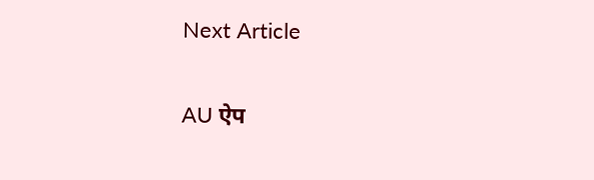Next Article

AU ऐप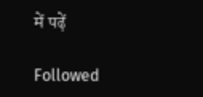में पढ़ें

Followed